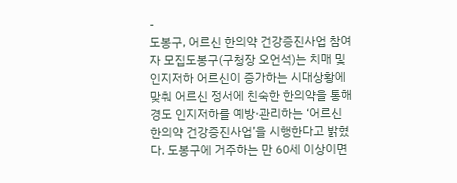-
도봉구, 어르신 한의약 건강증진사업 참여자 모집도봉구(구청장 오언석)는 치매 및 인지저하 어르신이 증가하는 시대상황에 맞춰 어르신 정서에 친숙한 한의약을 통해 경도 인지저하를 예방·관리하는 ‘어르신 한의약 건강증진사업’을 시행한다고 밝혔다. 도봉구에 거주하는 만 60세 이상이면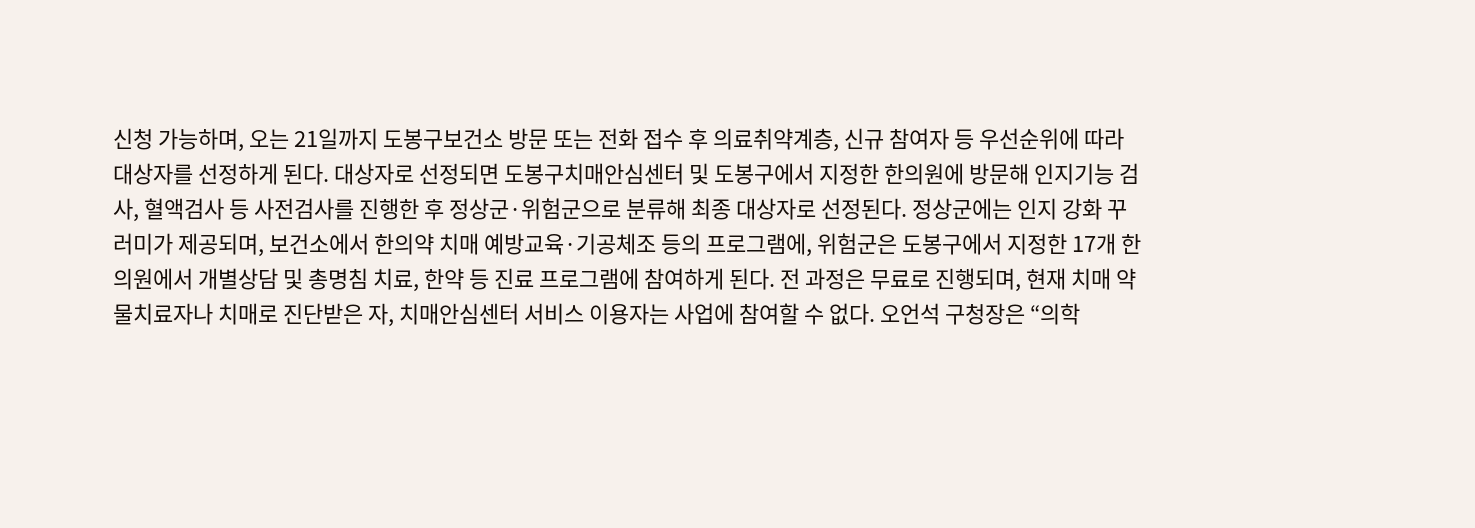신청 가능하며, 오는 21일까지 도봉구보건소 방문 또는 전화 접수 후 의료취약계층, 신규 참여자 등 우선순위에 따라 대상자를 선정하게 된다. 대상자로 선정되면 도봉구치매안심센터 및 도봉구에서 지정한 한의원에 방문해 인지기능 검사, 혈액검사 등 사전검사를 진행한 후 정상군·위험군으로 분류해 최종 대상자로 선정된다. 정상군에는 인지 강화 꾸러미가 제공되며, 보건소에서 한의약 치매 예방교육·기공체조 등의 프로그램에, 위험군은 도봉구에서 지정한 17개 한의원에서 개별상담 및 총명침 치료, 한약 등 진료 프로그램에 참여하게 된다. 전 과정은 무료로 진행되며, 현재 치매 약물치료자나 치매로 진단받은 자, 치매안심센터 서비스 이용자는 사업에 참여할 수 없다. 오언석 구청장은 “의학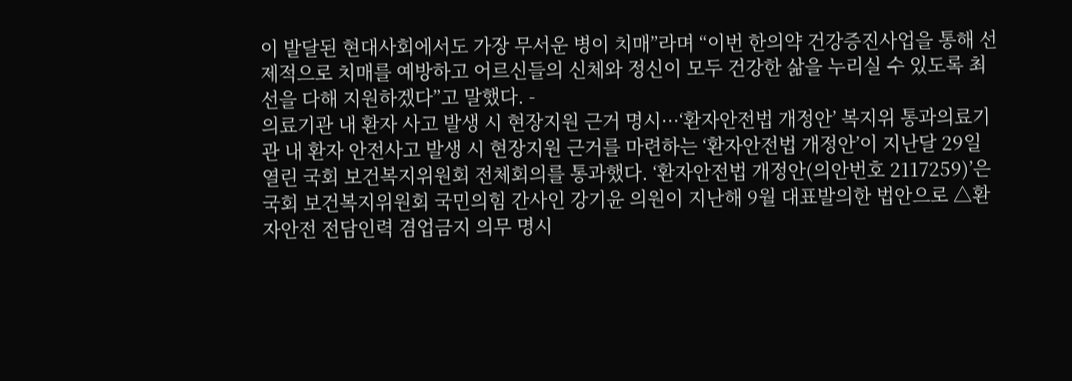이 발달된 현대사회에서도 가장 무서운 병이 치매”라며 “이번 한의약 건강증진사업을 통해 선제적으로 치매를 예방하고 어르신들의 신체와 정신이 모두 건강한 삶을 누리실 수 있도록 최선을 다해 지원하겠다”고 말했다. -
의료기관 내 환자 사고 발생 시 현장지원 근거 명시···‘환자안전법 개정안’ 복지위 통과의료기관 내 환자 안전사고 발생 시 현장지원 근거를 마련하는 ‘환자안전법 개정안’이 지난달 29일 열린 국회 보건복지위원회 전체회의를 통과했다. ‘환자안전법 개정안(의안번호 2117259)’은 국회 보건복지위원회 국민의힘 간사인 강기윤 의원이 지난해 9월 대표발의한 법안으로 △환자안전 전담인력 겸업금지 의무 명시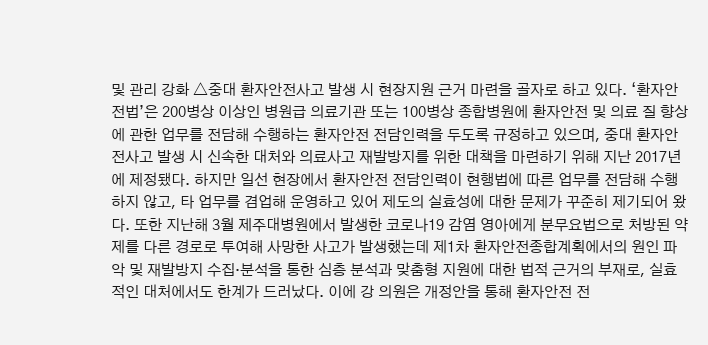및 관리 강화 △중대 환자안전사고 발생 시 현장지원 근거 마련을 골자로 하고 있다. ‘환자안전법’은 200병상 이상인 병원급 의료기관 또는 100병상 종합병원에 환자안전 및 의료 질 향상에 관한 업무를 전담해 수행하는 환자안전 전담인력을 두도록 규정하고 있으며, 중대 환자안전사고 발생 시 신속한 대처와 의료사고 재발방지를 위한 대책을 마련하기 위해 지난 2017년에 제정됐다. 하지만 일선 현장에서 환자안전 전담인력이 현행법에 따른 업무를 전담해 수행하지 않고, 타 업무를 겸업해 운영하고 있어 제도의 실효성에 대한 문제가 꾸준히 제기되어 왔다. 또한 지난해 3월 제주대병원에서 발생한 코로나19 감염 영아에게 분무요법으로 처방된 약제를 다른 경로로 투여해 사망한 사고가 발생했는데 제1차 환자안전종합계획에서의 원인 파악 및 재발방지 수집·분석을 통한 심층 분석과 맞춤형 지원에 대한 법적 근거의 부재로, 실효적인 대처에서도 한계가 드러났다. 이에 강 의원은 개정안을 통해 환자안전 전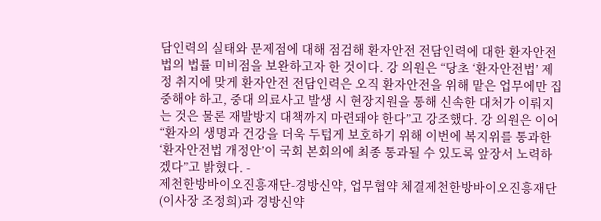담인력의 실태와 문제점에 대해 점검해 환자안전 전담인력에 대한 환자안전법의 법률 미비점을 보완하고자 한 것이다. 강 의원은 “당초 ‘환자안전법’ 제정 취지에 맞게 환자안전 전담인력은 오직 환자안전을 위해 맡은 업무에만 집중해야 하고, 중대 의료사고 발생 시 현장지원을 통해 신속한 대처가 이뤄지는 것은 물론 재발방지 대책까지 마련돼야 한다”고 강조했다. 강 의원은 이어 “환자의 생명과 건강을 더욱 두텁게 보호하기 위해 이번에 복지위를 통과한 ‘환자안전법 개정안’이 국회 본회의에 최종 통과될 수 있도록 앞장서 노력하겠다”고 밝혔다. -
제천한방바이오진흥재단-경방신약, 업무협약 체결제천한방바이오진흥재단(이사장 조정희)과 경방신약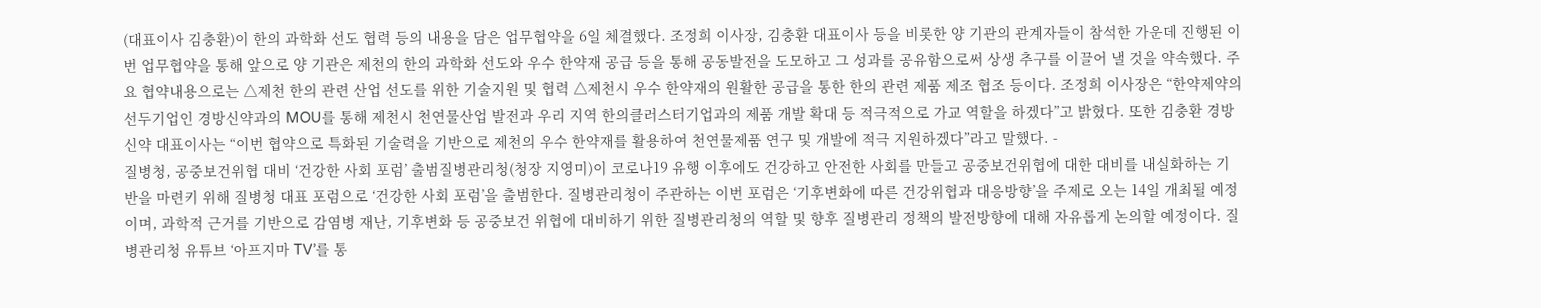(대표이사 김충환)이 한의 과학화 선도 협력 등의 내용을 담은 업무협약을 6일 체결했다. 조정희 이사장, 김충환 대표이사 등을 비롯한 양 기관의 관계자들이 참석한 가운데 진행된 이번 업무협약을 통해 앞으로 양 기관은 제천의 한의 과학화 선도와 우수 한약재 공급 등을 통해 공동발전을 도모하고 그 성과를 공유함으로써 상생 추구를 이끌어 낼 것을 약속했다. 주요 협약내용으로는 △제천 한의 관련 산업 선도를 위한 기술지원 및 협력 △제천시 우수 한약재의 원활한 공급을 통한 한의 관련 제품 제조 협조 등이다. 조정희 이사장은 “한약제약의 선두기업인 경방신약과의 MOU를 통해 제천시 천연물산업 발전과 우리 지역 한의클러스터기업과의 제품 개발 확대 등 적극적으로 가교 역할을 하겠다”고 밝혔다. 또한 김충환 경방신약 대표이사는 “이번 협약으로 특화된 기술력을 기반으로 제천의 우수 한약재를 활용하여 천연물제품 연구 및 개발에 적극 지원하겠다”라고 말했다. -
질병청, 공중보건위협 대비 ‘건강한 사회 포럼’ 출범질병관리청(청장 지영미)이 코로나19 유행 이후에도 건강하고 안전한 사회를 만들고 공중보건위협에 대한 대비를 내실화하는 기반을 마련키 위해 질병청 대표 포럼으로 ‘건강한 사회 포럼’을 출범한다. 질병관리청이 주관하는 이번 포럼은 ‘기후변화에 따른 건강위협과 대응방향’을 주제로 오는 14일 개최될 예정이며, 과학적 근거를 기반으로 감염병 재난, 기후변화 등 공중보건 위협에 대비하기 위한 질병관리청의 역할 및 향후 질병관리 정책의 발전방향에 대해 자유롭게 논의할 예정이다. 질병관리청 유튜브 ‘아프지마 TV’를 통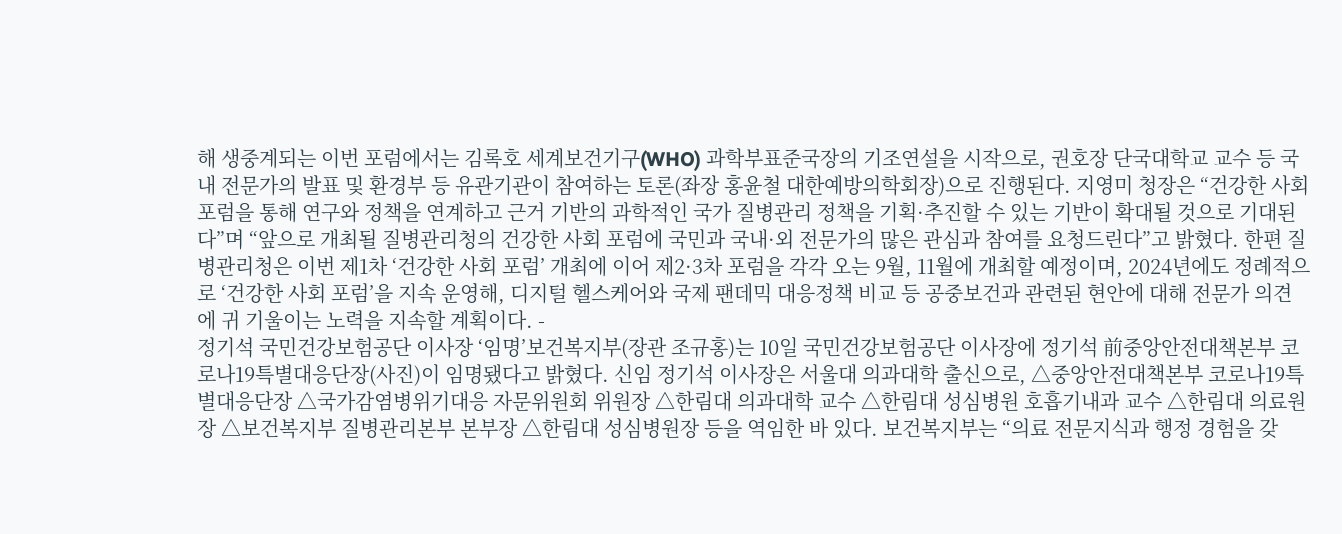해 생중계되는 이번 포럼에서는 김록호 세계보건기구(WHO) 과학부표준국장의 기조연설을 시작으로, 권호장 단국대학교 교수 등 국내 전문가의 발표 및 환경부 등 유관기관이 참여하는 토론(좌장 홍윤철 대한예방의학회장)으로 진행된다. 지영미 청장은 “건강한 사회 포럼을 통해 연구와 정책을 연계하고 근거 기반의 과학적인 국가 질병관리 정책을 기획·추진할 수 있는 기반이 확대될 것으로 기대된다”며 “앞으로 개최될 질병관리청의 건강한 사회 포럼에 국민과 국내·외 전문가의 많은 관심과 참여를 요청드린다”고 밝혔다. 한편 질병관리청은 이번 제1차 ‘건강한 사회 포럼’ 개최에 이어 제2·3차 포럼을 각각 오는 9월, 11월에 개최할 예정이며, 2024년에도 정례적으로 ‘건강한 사회 포럼’을 지속 운영해, 디지털 헬스케어와 국제 팬데믹 대응정책 비교 등 공중보건과 관련된 현안에 대해 전문가 의견에 귀 기울이는 노력을 지속할 계획이다. -
정기석 국민건강보험공단 이사장 ‘임명’보건복지부(장관 조규홍)는 10일 국민건강보험공단 이사장에 정기석 前중앙안전대책본부 코로나19특별대응단장(사진)이 임명됐다고 밝혔다. 신임 정기석 이사장은 서울대 의과대학 출신으로, △중앙안전대책본부 코로나19특별대응단장 △국가감염병위기대응 자문위원회 위원장 △한림대 의과대학 교수 △한림대 성심병원 호흡기내과 교수 △한림대 의료원장 △보건복지부 질병관리본부 본부장 △한림대 성심병원장 등을 역임한 바 있다. 보건복지부는 “의료 전문지식과 행정 경험을 갖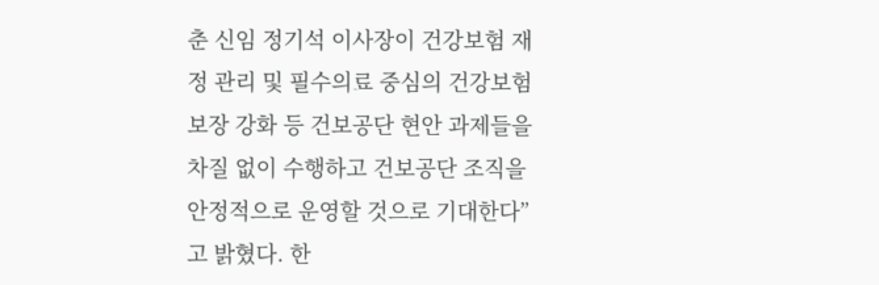춘 신임 정기석 이사장이 건강보험 재정 관리 및 필수의료 중심의 건강보험 보장 강화 등 건보공단 현안 과제들을 차질 없이 수행하고 건보공단 조직을 안정적으로 운영할 것으로 기대한다”고 밝혔다. 한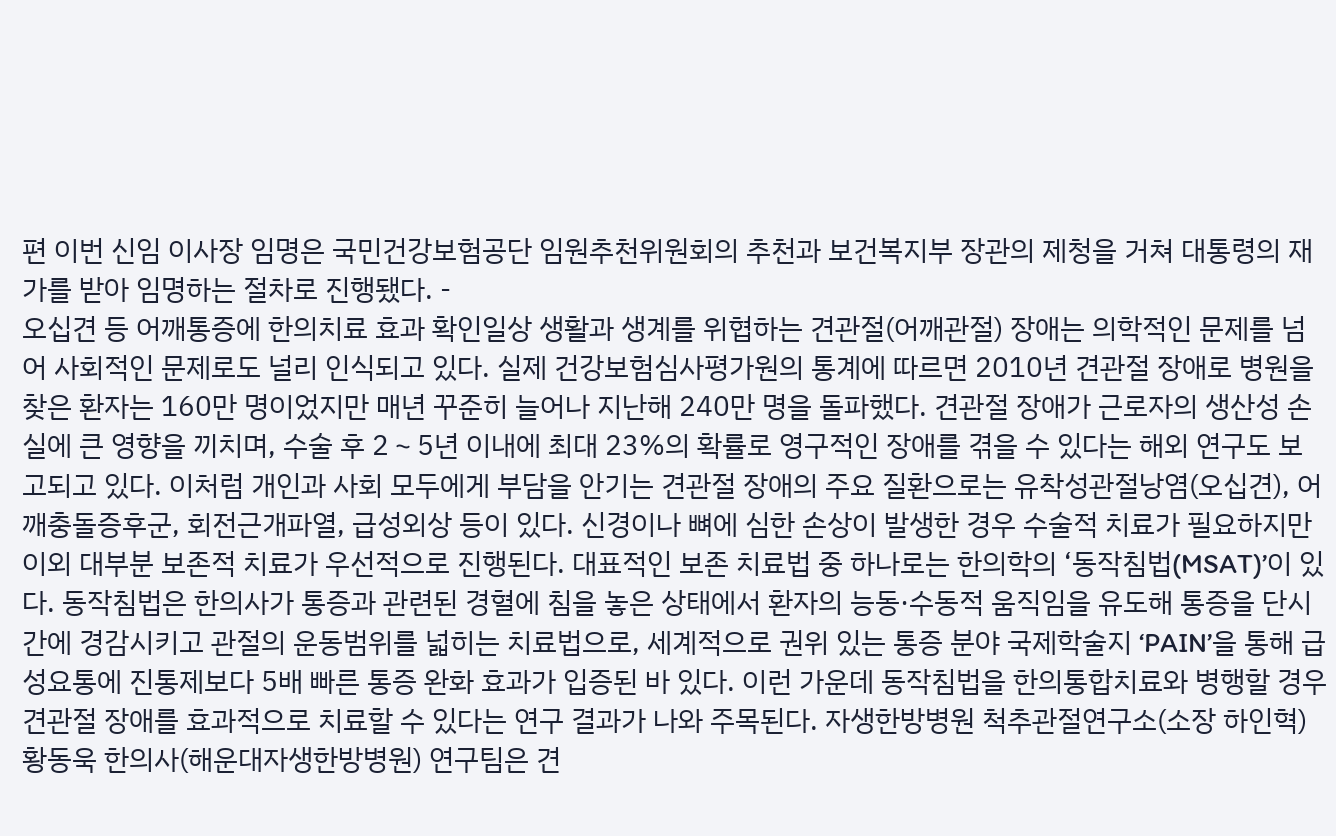편 이번 신임 이사장 임명은 국민건강보험공단 임원추천위원회의 추천과 보건복지부 장관의 제청을 거쳐 대통령의 재가를 받아 임명하는 절차로 진행됐다. -
오십견 등 어깨통증에 한의치료 효과 확인일상 생활과 생계를 위협하는 견관절(어깨관절) 장애는 의학적인 문제를 넘어 사회적인 문제로도 널리 인식되고 있다. 실제 건강보험심사평가원의 통계에 따르면 2010년 견관절 장애로 병원을 찾은 환자는 160만 명이었지만 매년 꾸준히 늘어나 지난해 240만 명을 돌파했다. 견관절 장애가 근로자의 생산성 손실에 큰 영향을 끼치며, 수술 후 2∼5년 이내에 최대 23%의 확률로 영구적인 장애를 겪을 수 있다는 해외 연구도 보고되고 있다. 이처럼 개인과 사회 모두에게 부담을 안기는 견관절 장애의 주요 질환으로는 유착성관절낭염(오십견), 어깨충돌증후군, 회전근개파열, 급성외상 등이 있다. 신경이나 뼈에 심한 손상이 발생한 경우 수술적 치료가 필요하지만 이외 대부분 보존적 치료가 우선적으로 진행된다. 대표적인 보존 치료법 중 하나로는 한의학의 ‘동작침법(MSAT)’이 있다. 동작침법은 한의사가 통증과 관련된 경혈에 침을 놓은 상태에서 환자의 능동·수동적 움직임을 유도해 통증을 단시간에 경감시키고 관절의 운동범위를 넓히는 치료법으로, 세계적으로 권위 있는 통증 분야 국제학술지 ‘PAIN’을 통해 급성요통에 진통제보다 5배 빠른 통증 완화 효과가 입증된 바 있다. 이런 가운데 동작침법을 한의통합치료와 병행할 경우 견관절 장애를 효과적으로 치료할 수 있다는 연구 결과가 나와 주목된다. 자생한방병원 척추관절연구소(소장 하인혁) 황동욱 한의사(해운대자생한방병원) 연구팀은 견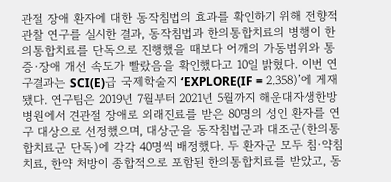관절 장애 환자에 대한 동작침법의 효과를 확인하기 위해 전향적 관찰 연구를 실시한 결과, 동작침법과 한의통합치료의 병행이 한의통합치료를 단독으로 진행했을 때보다 어깨의 가동범위와 통증·장애 개선 속도가 빨랐음을 확인했다고 10일 밝혔다. 이번 연구결과는 SCI(E)급 국제학술지 ‘EXPLORE(IF = 2.358)’에 게재됐다. 연구팀은 2019년 7월부터 2021년 5월까지 해운대자생한방병원에서 견관절 장애로 외래진료를 받은 80명의 성인 환자를 연구 대상으로 선정했으며, 대상군을 동작침법군과 대조군(한의통합치료군 단독)에 각각 40명씩 배정했다. 두 환자군 모두 침·약침 치료, 한약 처방이 종합적으로 포함된 한의통합치료를 받았고, 동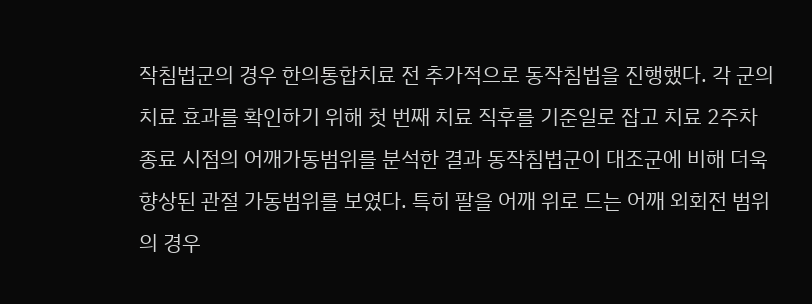작침법군의 경우 한의통합치료 전 추가적으로 동작침법을 진행했다. 각 군의 치료 효과를 확인하기 위해 첫 번째 치료 직후를 기준일로 잡고 치료 2주차 종료 시점의 어깨가동범위를 분석한 결과 동작침법군이 대조군에 비해 더욱 향상된 관절 가동범위를 보였다. 특히 팔을 어깨 위로 드는 어깨 외회전 범위의 경우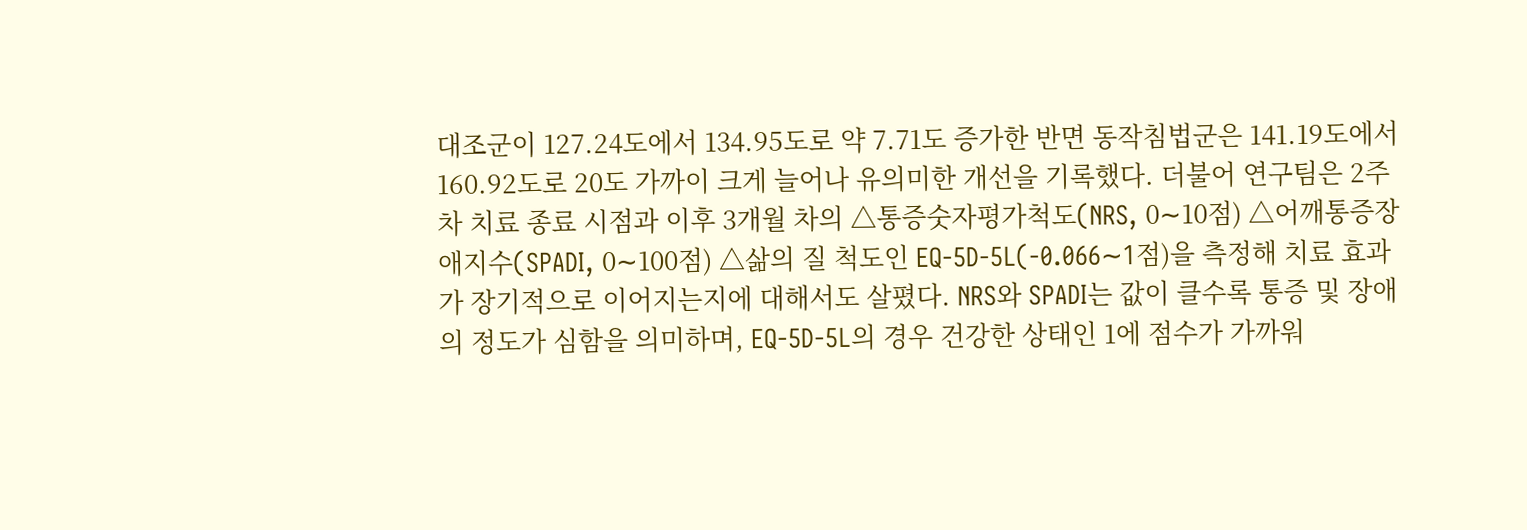대조군이 127.24도에서 134.95도로 약 7.71도 증가한 반면 동작침법군은 141.19도에서 160.92도로 20도 가까이 크게 늘어나 유의미한 개선을 기록했다. 더불어 연구팀은 2주차 치료 종료 시점과 이후 3개월 차의 △통증숫자평가척도(NRS, 0∼10점) △어깨통증장애지수(SPADI, 0∼100점) △삶의 질 척도인 EQ-5D-5L(-0.066∼1점)을 측정해 치료 효과가 장기적으로 이어지는지에 대해서도 살폈다. NRS와 SPADI는 값이 클수록 통증 및 장애의 정도가 심함을 의미하며, EQ-5D-5L의 경우 건강한 상태인 1에 점수가 가까워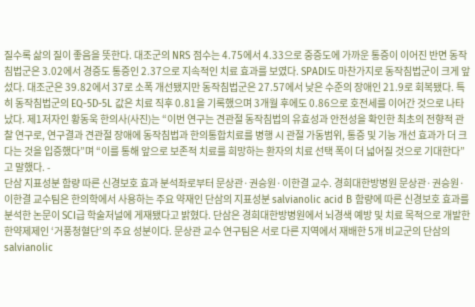질수록 삶의 질이 좋음을 뜻한다. 대조군의 NRS 점수는 4.75에서 4.33으로 중증도에 가까운 통증이 이어진 반면 동작침법군은 3.02에서 경증도 통증인 2.37으로 지속적인 치료 효과를 보였다. SPADI도 마찬가지로 동작침법군이 크게 앞섰다. 대조군은 39.82에서 37로 소폭 개선됐지만 동작침법군은 27.57에서 낮은 수준의 장애인 21.9로 회복됐다. 특히 동작침법군의 EQ-5D-5L 값은 치료 직후 0.81을 기록했으며 3개월 후에도 0.86으로 호전세를 이어간 것으로 나타났다. 제1저자인 황동욱 한의사(사진)는 “이번 연구는 견관절 동작침법의 유효성과 안전성을 확인한 최초의 전향적 관찰 연구로, 연구결과 견관절 장애에 동작침법과 한의통합치료를 병행 시 관절 가동범위, 통증 및 기능 개선 효과가 더 크다는 것을 입증했다”며 “이를 통해 앞으로 보존적 치료를 희망하는 환자의 치료 선택 폭이 더 넓어질 것으로 기대한다”고 말했다. -
단삼 지표성분 함량 따른 신경보호 효과 분석좌로부터 문상관·권승원·이한결 교수. 경희대한방병원 문상관·권승원·이한결 교수팀은 한의학에서 사용하는 주요 약재인 단삼의 지표성분 salvianolic acid B 함량에 따른 신경보호 효과를 분석한 논문이 SCI급 학술저널에 게재됐다고 밝혔다. 단삼은 경희대한방병원에서 뇌경색 예방 및 치료 목적으로 개발한 한약제제인 ‘거풍청혈단’의 주요 성분이다. 문상관 교수 연구팀은 서로 다른 지역에서 재배한 5개 비교군의 단삼의 salvianolic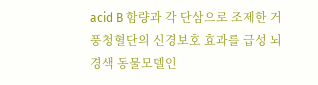acid B 함량과 각 단삼으로 조제한 거풍청혈단의 신경보호 효과를 급성 뇌경색 동물모델인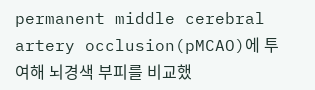permanent middle cerebral artery occlusion(pMCAO)에 투여해 뇌경색 부피를 비교했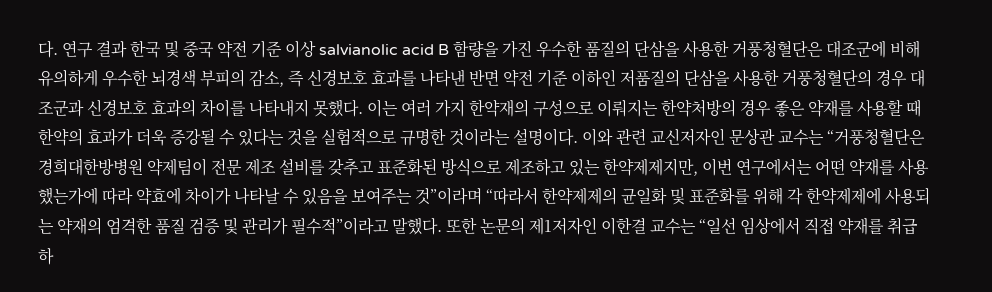다. 연구 결과 한국 및 중국 약전 기준 이상 salvianolic acid B 함량을 가진 우수한 품질의 단삼을 사용한 거풍청혈단은 대조군에 비해 유의하게 우수한 뇌경색 부피의 감소, 즉 신경보호 효과를 나타낸 반면 약전 기준 이하인 저품질의 단삼을 사용한 거풍청혈단의 경우 대조군과 신경보호 효과의 차이를 나타내지 못했다. 이는 여러 가지 한약재의 구성으로 이뤄지는 한약처방의 경우 좋은 약재를 사용할 때 한약의 효과가 더욱 증강될 수 있다는 것을 실험적으로 규명한 것이라는 설명이다. 이와 관련 교신저자인 문상관 교수는 “거풍청혈단은 경희대한방병원 약제팀이 전문 제조 설비를 갖추고 표준화된 방식으로 제조하고 있는 한약제제지만, 이번 연구에서는 어떤 약재를 사용했는가에 따라 약효에 차이가 나타날 수 있음을 보여주는 것”이라며 “따라서 한약제제의 균일화 및 표준화를 위해 각 한약제제에 사용되는 약재의 엄격한 품질 검증 및 관리가 필수적”이라고 말했다. 또한 논문의 제1저자인 이한결 교수는 “일선 임상에서 직접 약재를 취급하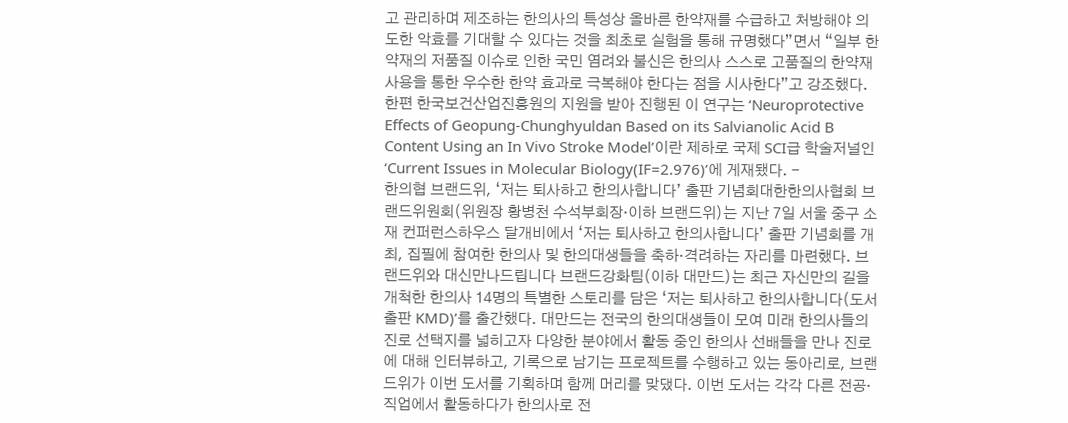고 관리하며 제조하는 한의사의 특성상 올바른 한약재를 수급하고 처방해야 의도한 악효를 기대할 수 있다는 것을 최초로 실험을 통해 규명했다”면서 “일부 한약재의 저품질 이슈로 인한 국민 염려와 불신은 한의사 스스로 고품질의 한약재 사용을 통한 우수한 한약 효과로 극복해야 한다는 점을 시사한다”고 강조했다. 한편 한국보건산업진흥원의 지원을 받아 진행된 이 연구는 ‘Neuroprotective Effects of Geopung-Chunghyuldan Based on its Salvianolic Acid B Content Using an In Vivo Stroke Model’이란 제하로 국제 SCI급 학술저널인 ‘Current Issues in Molecular Biology(IF=2.976)’에 게재됐다. -
한의협 브랜드위, ‘저는 퇴사하고 한의사합니다’ 출판 기념회대한한의사협회 브랜드위원회(위원장 황병천 수석부회장·이하 브랜드위)는 지난 7일 서울 중구 소재 컨퍼런스하우스 달개비에서 ‘저는 퇴사하고 한의사합니다’ 출판 기념회를 개최, 집필에 참여한 한의사 및 한의대생들을 축하·격려하는 자리를 마련했다. 브랜드위와 대신만나드립니다 브랜드강화팀(이하 대만드)는 최근 자신만의 길을 개척한 한의사 14명의 특별한 스토리를 담은 ‘저는 퇴사하고 한의사합니다(도서출판 KMD)’를 출간했다. 대만드는 전국의 한의대생들이 모여 미래 한의사들의 진로 선택지를 넓히고자 다양한 분야에서 활동 중인 한의사 선배들을 만나 진로에 대해 인터뷰하고, 기록으로 남기는 프로젝트를 수행하고 있는 동아리로, 브랜드위가 이번 도서를 기획하며 함께 머리를 맞댔다. 이번 도서는 각각 다른 전공·직업에서 활동하다가 한의사로 전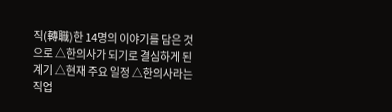직(轉職)한 14명의 이야기를 담은 것으로 △한의사가 되기로 결심하게 된 계기 △현재 주요 일정 △한의사라는 직업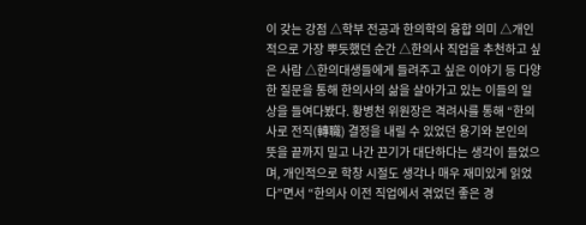이 갖는 강점 △학부 전공과 한의학의 융합 의미 △개인적으로 가장 뿌듯했던 순간 △한의사 직업을 추천하고 싶은 사람 △한의대생들에게 들려주고 싶은 이야기 등 다양한 질문을 통해 한의사의 삶을 살아가고 있는 이들의 일상을 들여다봤다. 황병천 위원장은 격려사를 통해 “한의사로 전직(轉職) 결정을 내릴 수 있었던 용기와 본인의 뜻을 끝까지 밀고 나간 끈기가 대단하다는 생각이 들었으며, 개인적으로 학창 시절도 생각나 매우 재미있게 읽었다”면서 “한의사 이전 직업에서 겪었던 좋은 경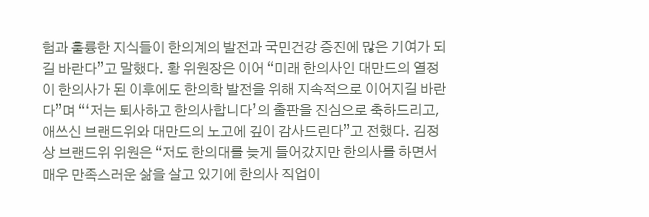험과 훌륭한 지식들이 한의계의 발전과 국민건강 증진에 많은 기여가 되길 바란다”고 말했다. 황 위원장은 이어 “미래 한의사인 대만드의 열정이 한의사가 된 이후에도 한의학 발전을 위해 지속적으로 이어지길 바란다”며 “‘저는 퇴사하고 한의사합니다’의 출판을 진심으로 축하드리고, 애쓰신 브랜드위와 대만드의 노고에 깊이 감사드린다”고 전했다. 김정상 브랜드위 위원은 “저도 한의대를 늦게 들어갔지만 한의사를 하면서 매우 만족스러운 삶을 살고 있기에 한의사 직업이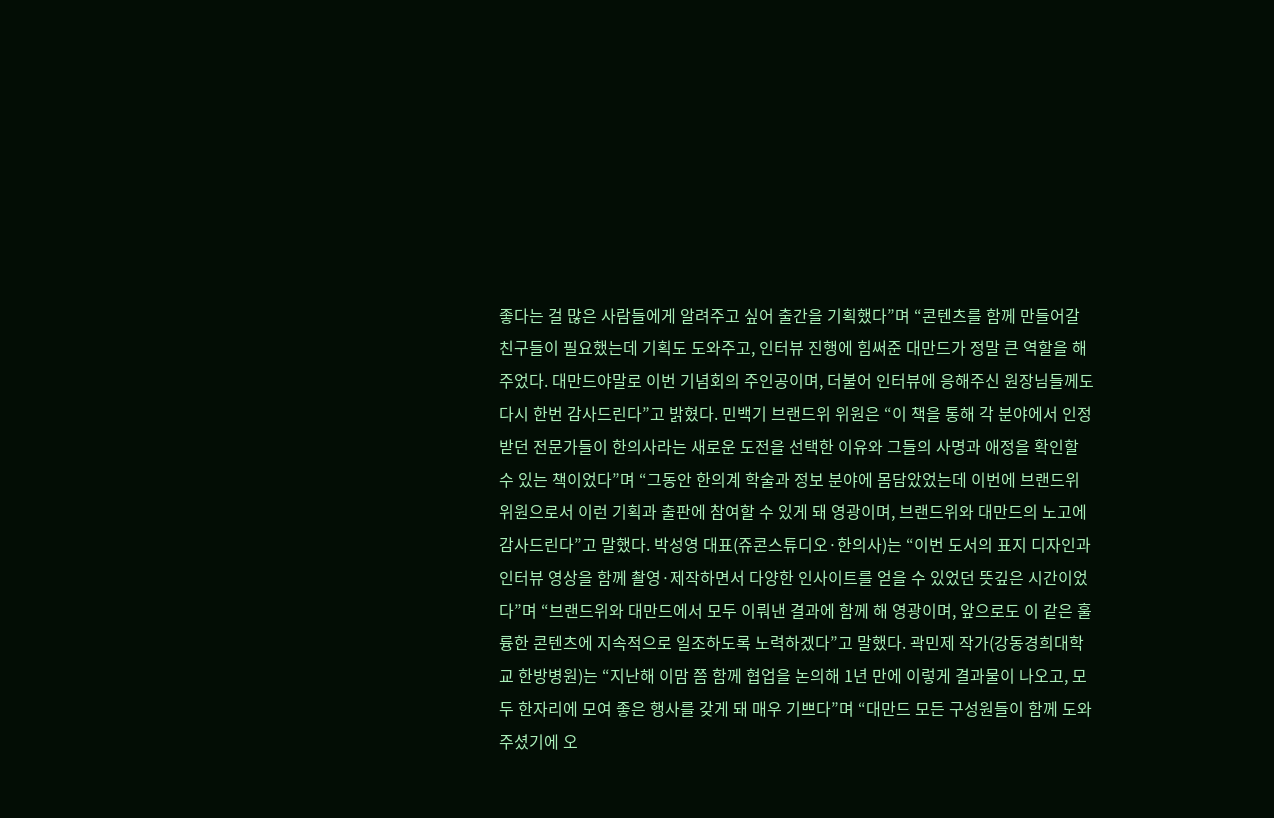좋다는 걸 많은 사람들에게 알려주고 싶어 출간을 기획했다”며 “콘텐츠를 함께 만들어갈 친구들이 필요했는데 기획도 도와주고, 인터뷰 진행에 힘써준 대만드가 정말 큰 역할을 해주었다. 대만드야말로 이번 기념회의 주인공이며, 더불어 인터뷰에 응해주신 원장님들께도 다시 한번 감사드린다”고 밝혔다. 민백기 브랜드위 위원은 “이 책을 통해 각 분야에서 인정받던 전문가들이 한의사라는 새로운 도전을 선택한 이유와 그들의 사명과 애정을 확인할 수 있는 책이었다”며 “그동안 한의계 학술과 정보 분야에 몸담았었는데 이번에 브랜드위 위원으로서 이런 기획과 출판에 참여할 수 있게 돼 영광이며, 브랜드위와 대만드의 노고에 감사드린다”고 말했다. 박성영 대표(쥬콘스튜디오·한의사)는 “이번 도서의 표지 디자인과 인터뷰 영상을 함께 촬영·제작하면서 다양한 인사이트를 얻을 수 있었던 뜻깊은 시간이었다”며 “브랜드위와 대만드에서 모두 이뤄낸 결과에 함께 해 영광이며, 앞으로도 이 같은 훌륭한 콘텐츠에 지속적으로 일조하도록 노력하겠다”고 말했다. 곽민제 작가(강동경희대학교 한방병원)는 “지난해 이맘 쯤 함께 협업을 논의해 1년 만에 이렇게 결과물이 나오고, 모두 한자리에 모여 좋은 행사를 갖게 돼 매우 기쁘다”며 “대만드 모든 구성원들이 함께 도와주셨기에 오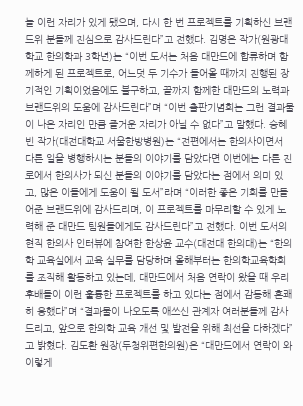늘 이런 자리가 있게 됐으며, 다시 한 번 프로젝트를 기획하신 브랜드위 분들께 진심으로 감사드린다”고 전했다. 김명은 작가(원광대학교 한의학과 3학년)는 “이번 도서는 처음 대만드에 합류하며 함께하게 된 프로젝트로, 어느덧 두 기수가 들어올 때까지 진행된 장기적인 기획이었음에도 불구하고, 끝까지 함께한 대만드의 노력과 브랜드위의 도움에 감사드린다”며 “이번 출판기념회는 그런 결과물이 나온 자리인 만큼 즐거운 자리가 아닐 수 없다”고 말했다. 승혜빈 작가(대전대학교 서울한방병원)는 “전편에서는 한의사이면서 다른 일을 병행하시는 분들의 이야기를 담았다면 이번에는 다른 진로에서 한의사가 되신 분들의 이야기를 담았다는 점에서 의미 있고, 많은 이들에게 도움이 될 도서”라며 “이러한 좋은 기회를 만들어준 브랜드위에 감사드리며, 이 프로젝트를 마무리할 수 있게 노력해 준 대만드 팀원들에게도 감사드린다”고 전했다. 이번 도서의 현직 한의사 인터뷰에 참여한 한상윤 교수(대전대 한의대)는 “한의학 교육실에서 교육 실무를 담당하며 올해부터는 한의학교육학회를 조직해 활동하고 있는데, 대만드에서 처음 연락이 왔을 때 우리 후배들이 이런 훌륭한 프로젝트를 하고 있다는 점에서 감동해 흔쾌히 응했다”며 “결과물이 나오도록 애쓰신 관계자 여러분들께 감사드리고, 앞으로 한의학 교육 개선 및 발전을 위해 최선을 다하겠다”고 밝혔다. 김도환 원장(두청위편한의원)은 “대만드에서 연락이 와 이렇게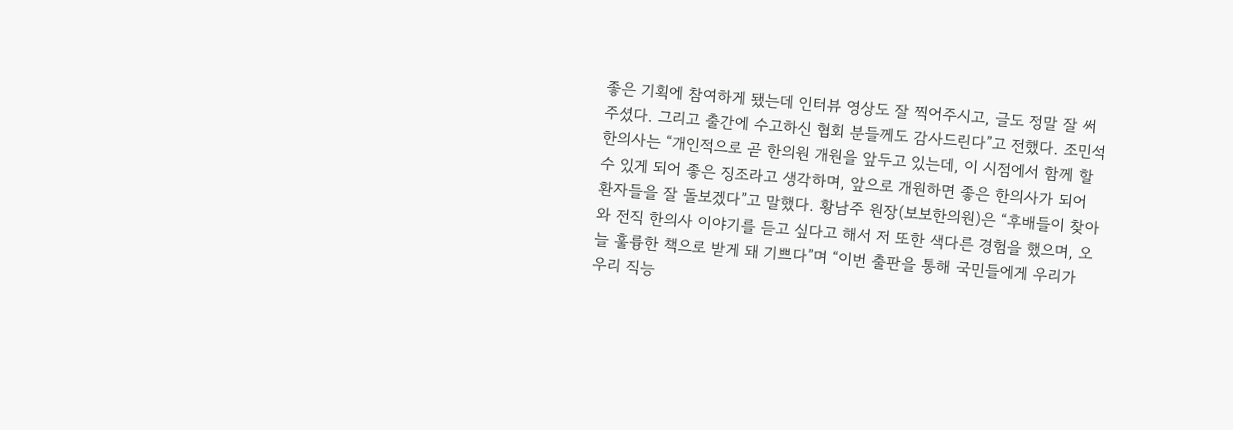좋은 기획에 참여하게 됐는데 인터뷰 영상도 잘 찍어주시고, 글도 정말 잘 써주셨다. 그리고 출간에 수고하신 협회 분들께도 감사드린다”고 전했다. 조민석 한의사는 “개인적으로 곧 한의원 개원을 앞두고 있는데, 이 시점에서 함께 할 수 있게 되어 좋은 징조라고 생각하며, 앞으로 개원하면 좋은 한의사가 되어 환자들을 잘 돌보겠다”고 말했다. 황남주 원장(보보한의원)은 “후배들이 찾아와 전직 한의사 이야기를 듣고 싶다고 해서 저 또한 색다른 경험을 했으며, 오늘 훌륭한 책으로 받게 돼 기쁘다”며 “이번 출판을 통해 국민들에게 우리가 우리 직능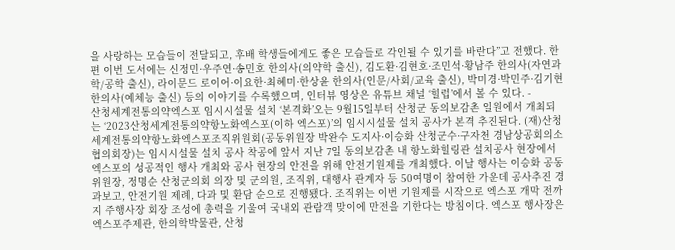을 사랑하는 모습들이 전달되고, 후배 학생들에게도 좋은 모습들로 각인될 수 있기를 바란다”고 전했다. 한편 이번 도서에는 신정민·우주연·송민호 한의사(의약학 출신), 김도환·김현호·조민석·황남주 한의사(자연과학/공학 출신), 라이문드 로이어·이요한·최혜미·한상윤 한의사(인문/사회/교육 출신), 박미경·박민주·김기현 한의사(예체능 출신) 등의 이야기를 수록했으며, 인터뷰 영상은 유튜브 채널 ‘힐럽’에서 볼 수 있다. -
산청세계전통의약엑스포 임시시설물 설치 ‘본격화’오는 9월15일부터 산청군 동의보감촌 일원에서 개최되는 ‘2023산청세계전통의약항노화엑스포(이하 엑스포)’의 임시시설물 설치 공사가 본격 추진된다. (재)산청세계전통의약항노화엑스포조직위원회(공동위원장 박완수 도지사·이승화 산청군수·구자천 경남상공회의소협의회장)는 임시시설물 설치 공사 착공에 앞서 지난 7일 동의보감촌 내 항노화힐링관 설치공사 현장에서 엑스포의 성공적인 행사 개최와 공사 현장의 안전을 위해 안전기원제를 개최했다. 이날 행사는 이승화 공동위원장, 정명순 산청군의회 의장 및 군의원, 조직위, 대행사 관계자 등 50여명이 참여한 가운데 공사추진 경과보고, 안전기원 제례, 다과 및 환담 순으로 진행됐다. 조직위는 이번 기원제를 시작으로 엑스포 개막 전까지 주행사장 회장 조성에 총력을 기울여 국내외 관람객 맞이에 만전을 기한다는 방침이다. 엑스포 행사장은 엑스포주제관, 한의학박물관, 산청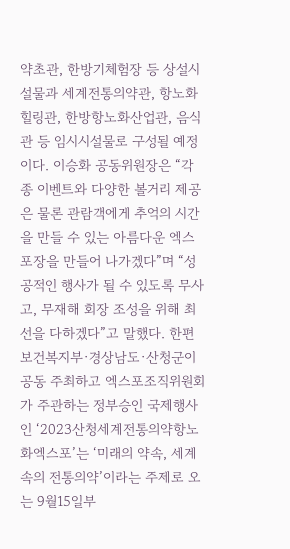약초관, 한방기체험장 등 상설시설물과 세계전통의약관, 항노화힐링관, 한방항노화산업관, 음식관 등 임시시설물로 구성될 예정이다. 이승화 공동위원장은 “각종 이벤트와 다양한 볼거리 제공은 물론 관람객에게 추억의 시간을 만들 수 있는 아름다운 엑스포장을 만들어 나가겠다”며 “성공적인 행사가 될 수 있도록 무사고, 무재해 회장 조성을 위해 최선을 다하겠다”고 말했다. 한편 보건복지부·경상남도·산청군이 공동 주최하고 엑스포조직위원회가 주관하는 정부승인 국제행사인 ‘2023산청세계전통의약항노화엑스포’는 ‘미래의 약속, 세계 속의 전통의약’이라는 주제로 오는 9월15일부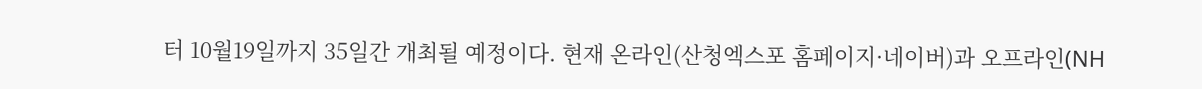터 10월19일까지 35일간 개최될 예정이다. 현재 온라인(산청엑스포 홈페이지·네이버)과 오프라인(NH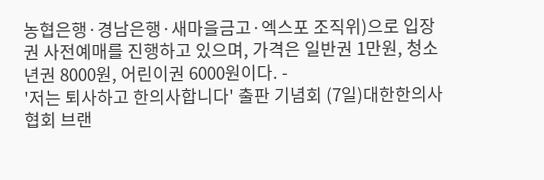농협은행·경남은행·새마을금고·엑스포 조직위)으로 입장권 사전예매를 진행하고 있으며, 가격은 일반권 1만원, 청소년권 8000원, 어린이권 6000원이다. -
'저는 퇴사하고 한의사합니다' 출판 기념회 (7일)대한한의사협회 브랜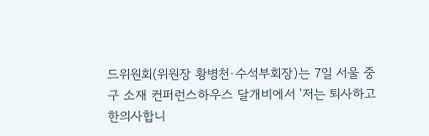드위원회(위원장 황병천·수석부회장)는 7일 서울 중구 소재 컨퍼런스하우스 달개비에서 '저는 퇴사하고 한의사합니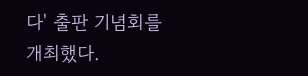다' 출판 기념회를 개최했다.